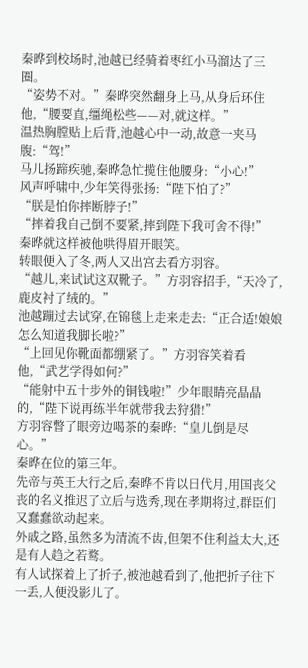秦晔到校场时,池越已经骑着枣红小马溜达了三圈。
“姿势不对。”秦晔突然翻身上马,从身后环住他,“腰要直,缰绳松些——对,就这样。”
温热胸膛贴上后背,池越心中一动,故意一夹马腹:“驾!”
马儿扬蹄疾驰,秦晔急忙揽住他腰身:“小心!”
风声呼啸中,少年笑得张扬:“陛下怕了?”
“朕是怕你摔断脖子!”
“摔着我自己倒不要紧,摔到陛下我可舍不得!”
秦晔就这样被他哄得眉开眼笑。
转眼便入了冬,两人又出宫去看方羽容。
“越儿,来试试这双靴子。”方羽容招手,“天冷了,鹿皮衬了绒的。”
池越蹦过去试穿,在锦毯上走来走去:“正合适!娘娘怎么知道我脚长啦?”
“上回见你靴面都绷紧了。”方羽容笑着看他,“武艺学得如何?”
“能射中五十步外的铜钱啦!”少年眼睛亮晶晶的,“陛下说再练半年就带我去狩猎!”
方羽容瞥了眼旁边喝茶的秦晔:“皇儿倒是尽心。”
秦晔在位的第三年。
先帝与英王大行之后,秦晔不肯以日代月,用国丧父丧的名义推迟了立后与选秀,现在孝期将过,群臣们又蠢蠢欲动起来。
外戚之路,虽然多为清流不齿,但架不住利益太大,还是有人趋之若鹜。
有人试探着上了折子,被池越看到了,他把折子往下一丢,人便没影儿了。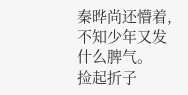秦晔尚还懵着,不知少年又发什么脾气。
捡起折子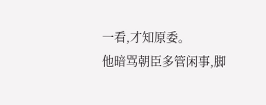一看,才知原委。
他暗骂朝臣多管闲事,脚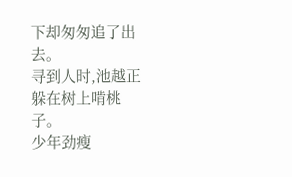下却匆匆追了出去。
寻到人时,池越正躲在树上啃桃子。
少年劲瘦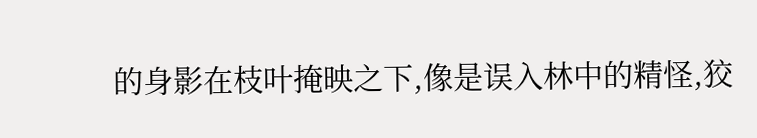的身影在枝叶掩映之下,像是误入林中的精怪,狡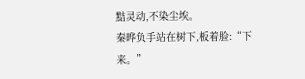黠灵动,不染尘埃。
秦晔负手站在树下,板着脸:“下来。”